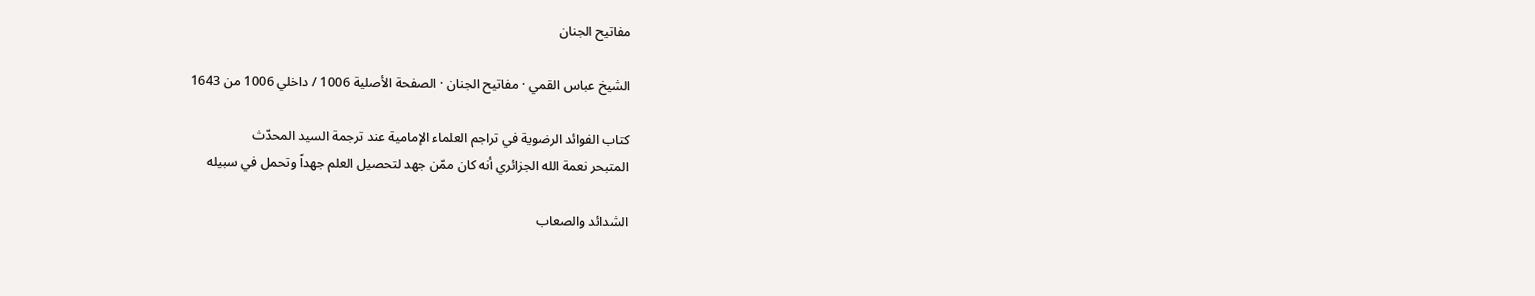مفاتيح الجنان

الشيخ عباس القمي · مفاتيح الجنان · الصفحة الأصلية 1006 / داخلي 1006 من 1643

كتاب الفوائد الرضوية في تراجم العلماء الإمامية عند ترجمة السيد المحدّث
المتبحر نعمة الله الجزائري أنه كان ممّن جهد لتحصيل العلم جهداً وتحمل في سبيله

الشدائد والصعاب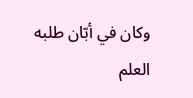وكان في أبّان طلبه العلم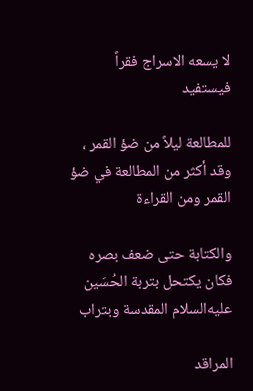لا يسعه الاسراج فقراً فيستفيد

للمطالعة ليلاً من ضؤ القمر ، وقد أكثر من المطالعة في ضؤ القمر ومن القراءة

والكتابة حتى ضعف بصره فكان يكتحل بتربة الحُسَين عليه‌السلام المقدسة وبتراب

المراقد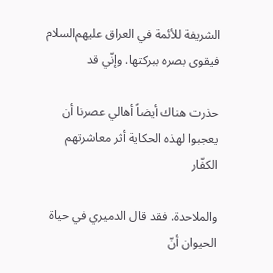الشريفة للأئمة في العراق عليهم‌السلام فيقوى بصره ببركتها. وإنّي قد

حذرت هناك أيضاً أهالي عصرنا أن يعجبوا لهذه الحكاية أثر معاشرتهم الكفّار

والملاحدة. فقد قال الدميري في حياة الحيوان أنّ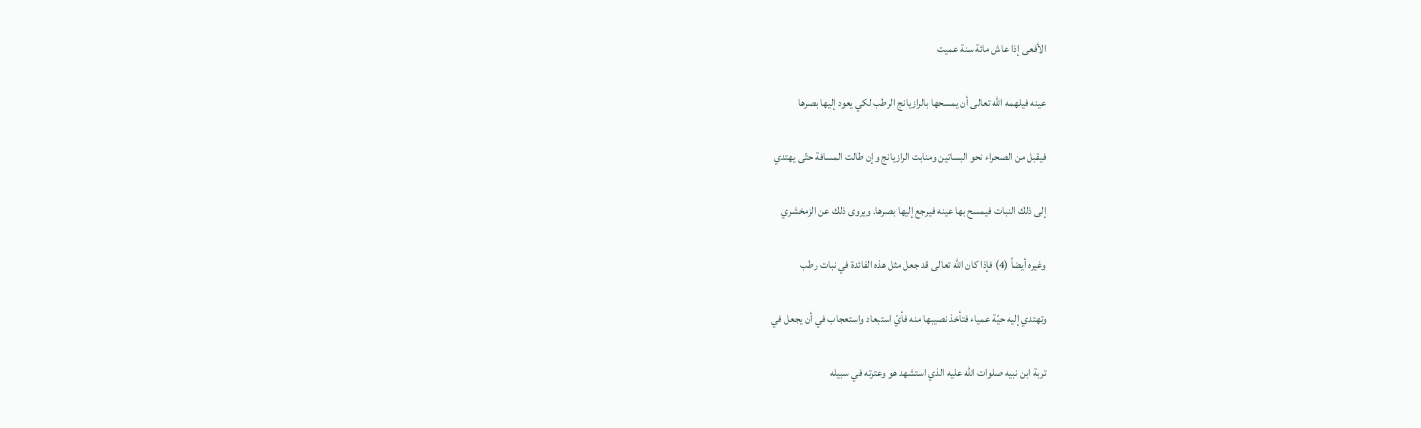الأفعى إذا عاش مائة سنة عميت

عينه فيلهمه الله تعالى أن يمسحها بالرازيانج الرطب لكي يعود إليها بصرها

فيقبل من الصحراء نحو البساتين ومنابت الرازيانج وإن طالت المسافة حتّى يهتدي

إلى ذلك النبات فيمسح بها عينه فيرجع إليها بصرها. ويروى ذلك عن الزمخشري

وغيره أيضاً (4) فإذا كان الله تعالى قد جعل مثل هذه الفائدة في نبات رطب

وتهتدي إليه حيّة عمياء فتأخذ نصيبها منه فأيّ استبعاد واستعجاب في أن يجعل في

تربة ابن نبيه صلوات الله عليه الذي استشهد هو وعترته في سبيله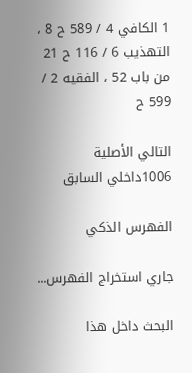1 الكافي 4 / 589 ح 8 ، التهذيب 6 / 116 ح 21 من باب 52 ، الفقيه 2 / 599 ح

التالي الأصلية 1006داخلي السابق

الفهرس الذكي

جاري استخراج الفهرس...

البحث داخل هذا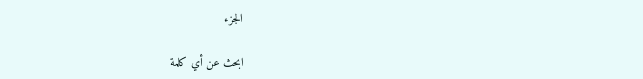الجزء

ابحث عن أي كلمة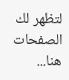لتظهر لك الصفحات هنا...